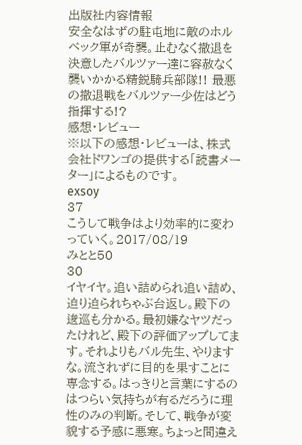出版社内容情報
安全なはずの駐屯地に敵のホルベック軍が奇襲。止むなく撤退を決意したバルツァー達に容赦なく襲いかかる精鋭騎兵部隊!! 最悪の撤退戦をバルツァー少佐はどう指揮する!?
感想・レビュー
※以下の感想・レビューは、株式会社ドワンゴの提供する「読書メーター」によるものです。
exsoy
37
こうして戦争はより効率的に変わっていく。2017/08/19
みとと50
30
イヤイヤ。追い詰められ追い詰め、迫り迫られちゃぶ台返し。殿下の逡巡も分かる。最初嫌なヤツだったけれど、殿下の評価アップしてます。それよりもバル先生、やりますな。流されずに目的を果すことに専念する。はっきりと言葉にするのはつらい気持ちが有るだろうに理性のみの判断。そして、戦争が変貌する予感に悪寒。ちょっと間違え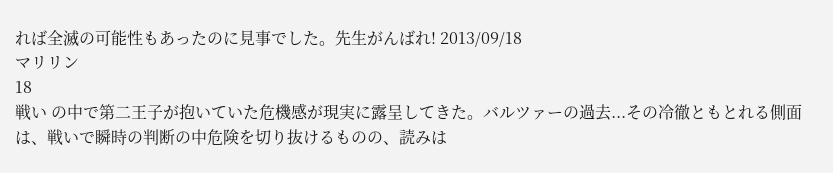れば全滅の可能性もあったのに見事でした。先生がんばれ! 2013/09/18
マリリン
18
戦い の中で第二王子が抱いていた危機感が現実に露呈してきた。バルツァーの過去...その冷徹ともとれる側面は、戦いで瞬時の判断の中危険を切り抜けるものの、読みは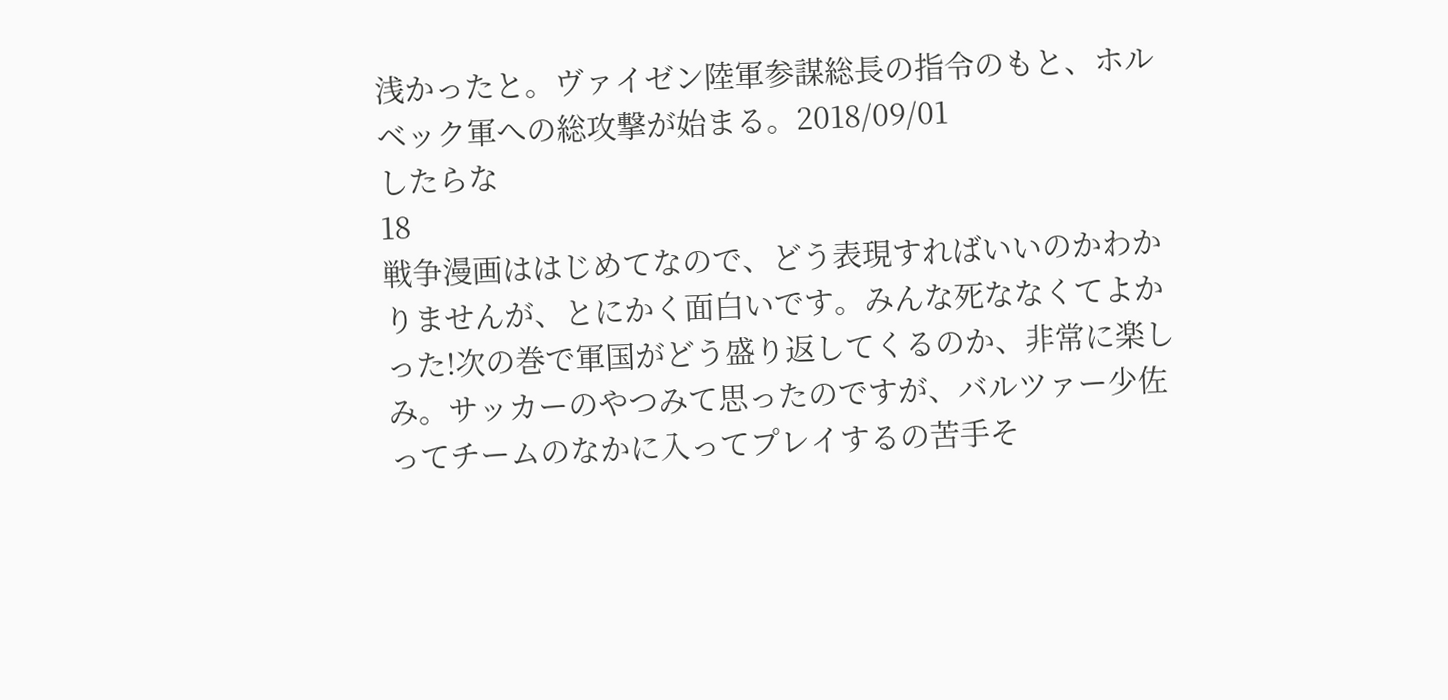浅かったと。ヴァイゼン陸軍参謀総長の指令のもと、ホルベック軍への総攻撃が始まる。2018/09/01
したらな
18
戦争漫画ははじめてなので、どう表現すればいいのかわかりませんが、とにかく面白いです。みんな死ななくてよかった!次の巻で軍国がどう盛り返してくるのか、非常に楽しみ。サッカーのやつみて思ったのですが、バルツァー少佐ってチームのなかに入ってプレイするの苦手そ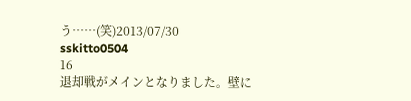う……(笑)2013/07/30
sskitto0504
16
退却戦がメインとなりました。壁に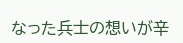なった兵士の想いが辛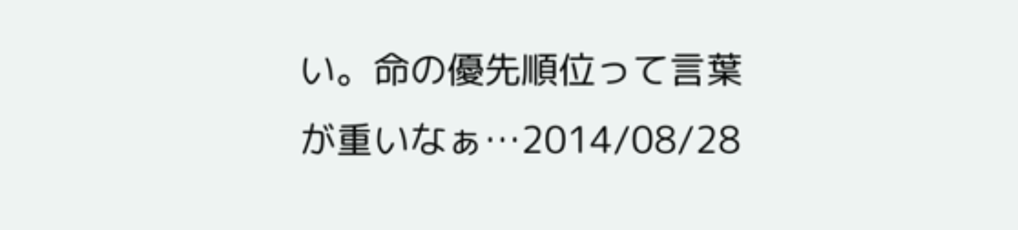い。命の優先順位って言葉が重いなぁ…2014/08/28